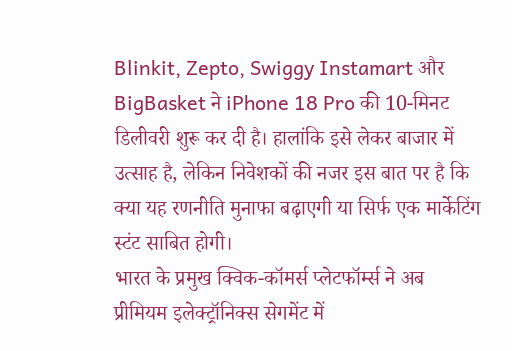Blinkit, Zepto, Swiggy Instamart और BigBasket ने iPhone 18 Pro की 10-मिनट डिलीवरी शुरू कर दी है। हालांकि इसे लेकर बाजार में उत्साह है, लेकिन निवेशकों की नजर इस बात पर है कि क्या यह रणनीति मुनाफा बढ़ाएगी या सिर्फ एक मार्केटिंग स्टंट साबित होगी।
भारत के प्रमुख क्विक-कॉमर्स प्लेटफॉर्म्स ने अब प्रीमियम इलेक्ट्रॉनिक्स सेगमेंट में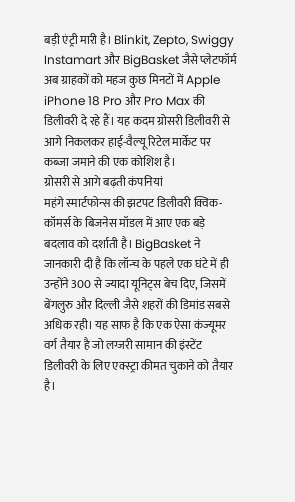बड़ी एंट्री मारी है। Blinkit, Zepto, Swiggy Instamart और BigBasket जैसे प्लेटफॉर्म अब ग्राहकों को महज कुछ मिनटों में Apple iPhone 18 Pro और Pro Max की डिलीवरी दे रहे हैं। यह कदम ग्रोसरी डिलीवरी से आगे निकलकर हाई-वैल्यू रिटेल मार्केट पर कब्जा जमाने की एक कोशिश है।
ग्रोसरी से आगे बढ़ती कंपनियां
महंगे स्मार्टफोन्स की झटपट डिलीवरी क्विक-कॉमर्स के बिजनेस मॉडल में आए एक बड़े बदलाव को दर्शाती है। BigBasket ने जानकारी दी है कि लॉन्च के पहले एक घंटे में ही उन्होंने 300 से ज्यादा यूनिट्स बेच दिए, जिसमें बेंगलुरु और दिल्ली जैसे शहरों की डिमांड सबसे अधिक रही। यह साफ है कि एक ऐसा कंज्यूमर वर्ग तैयार है जो लग्जरी सामान की इंस्टेंट डिलीवरी के लिए एक्स्ट्रा कीमत चुकाने को तैयार है।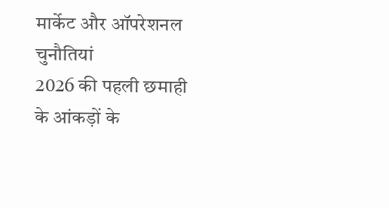मार्केट और ऑपरेशनल चुनौतियां
2026 की पहली छमाही के आंकड़ों के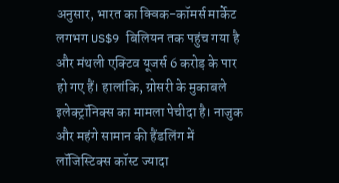अनुसार, भारत का क्विक-कॉमर्स मार्केट लगभग US$9 बिलियन तक पहुंच गया है और मंथली एक्टिव यूजर्स 6 करोड़ के पार हो गए हैं। हालांकि, ग्रोसरी के मुकाबले इलेक्ट्रॉनिक्स का मामला पेचीदा है। नाजुक और महंगे सामान की हैंडलिंग में लॉजिस्टिक्स कॉस्ट ज्यादा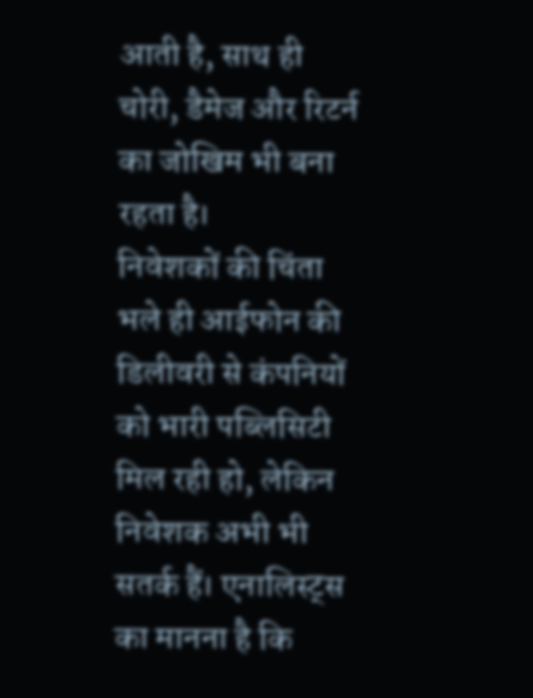आती है, साथ ही चोरी, डैमेज और रिटर्न का जोखिम भी बना रहता है।
निवेशकों की चिंता
भले ही आईफोन की डिलीवरी से कंपनियों को भारी पब्लिसिटी मिल रही हो, लेकिन निवेशक अभी भी सतर्क हैं। एनालिस्ट्स का मानना है कि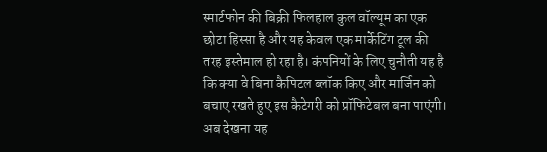स्मार्टफोन की बिक्री फिलहाल कुल वॉल्यूम का एक छोटा हिस्सा है और यह केवल एक मार्केटिंग टूल की तरह इस्तेमाल हो रहा है। कंपनियों के लिए चुनौती यह है कि क्या वे बिना कैपिटल ब्लॉक किए और मार्जिन को बचाए रखते हुए इस कैटेगरी को प्रॉफिटेबल बना पाएंगी। अब देखना यह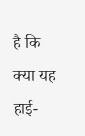है कि क्या यह हाई-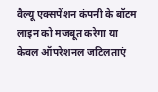वैल्यू एक्सपेंशन कंपनी के बॉटम लाइन को मजबूत करेगा या केवल ऑपरेशनल जटिलताएं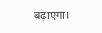बढ़ाएगा।